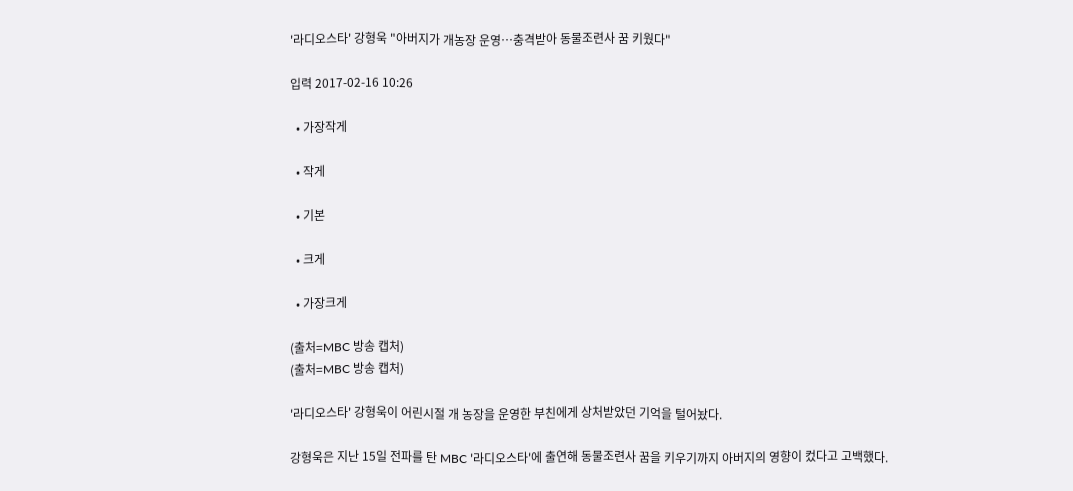'라디오스타' 강형욱 "아버지가 개농장 운영…충격받아 동물조련사 꿈 키웠다"

입력 2017-02-16 10:26

  • 가장작게

  • 작게

  • 기본

  • 크게

  • 가장크게

(출처=MBC 방송 캡처)
(출처=MBC 방송 캡처)

'라디오스타' 강형욱이 어린시절 개 농장을 운영한 부친에게 상처받았던 기억을 털어놨다.

강형욱은 지난 15일 전파를 탄 MBC '라디오스타'에 출연해 동물조련사 꿈을 키우기까지 아버지의 영향이 컸다고 고백했다.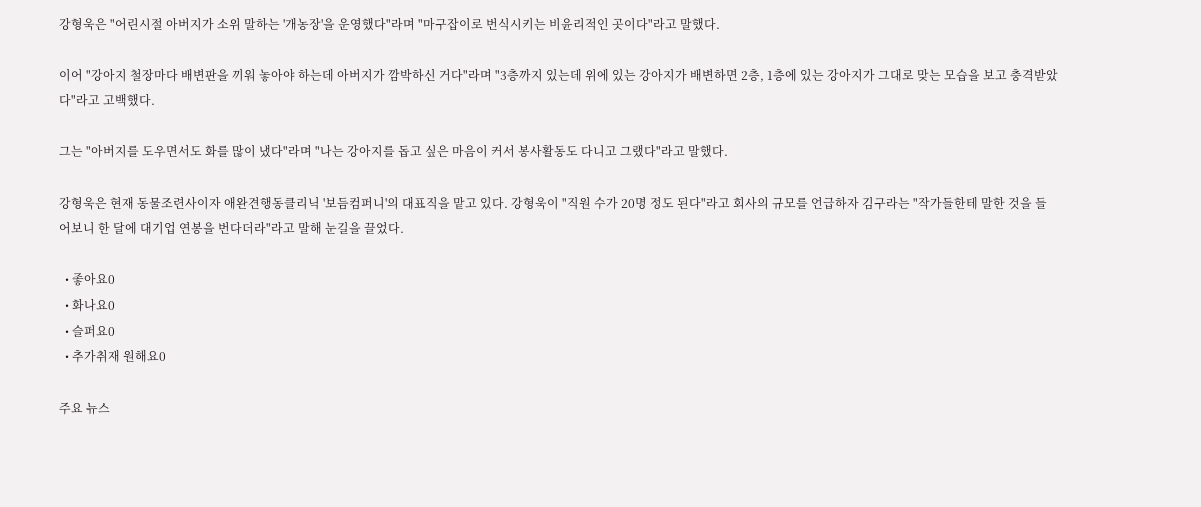강형욱은 "어린시절 아버지가 소위 말하는 '개농장'을 운영했다"라며 "마구잡이로 번식시키는 비윤리적인 곳이다"라고 말했다.

이어 "강아지 철장마다 배변판을 끼워 놓아야 하는데 아버지가 깜박하신 거다"라며 "3층까지 있는데 위에 있는 강아지가 배변하면 2층, 1층에 있는 강아지가 그대로 맞는 모습을 보고 충격받았다"라고 고백했다.

그는 "아버지를 도우면서도 화를 많이 냈다"라며 "나는 강아지를 돕고 싶은 마음이 커서 봉사활동도 다니고 그랬다"라고 말했다.

강형욱은 현재 동물조련사이자 애완견행동클리닉 '보듬컴퍼니'의 대표직을 맡고 있다. 강형욱이 "직원 수가 20명 정도 된다"라고 회사의 규모를 언급하자 김구라는 "작가들한테 말한 것을 들어보니 한 달에 대기업 연봉을 번다더라"라고 말해 눈길을 끌었다.

  • 좋아요0
  • 화나요0
  • 슬퍼요0
  • 추가취재 원해요0

주요 뉴스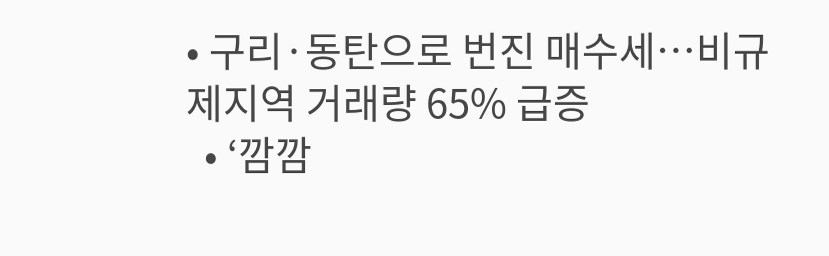• 구리·동탄으로 번진 매수세⋯비규제지역 거래량 65% 급증
  • ‘깜깜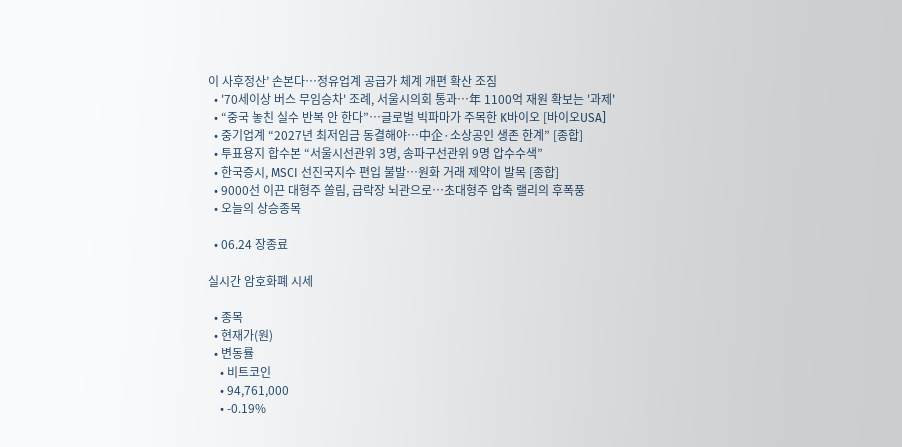이 사후정산’ 손본다…정유업계 공급가 체계 개편 확산 조짐
  • '70세이상 버스 무임승차' 조례, 서울시의회 통과…年 1100억 재원 확보는 '과제'
  • “중국 놓친 실수 반복 안 한다”…글로벌 빅파마가 주목한 K바이오 [바이오USA]
  • 중기업계 “2027년 최저임금 동결해야…中企·소상공인 생존 한계” [종합]
  • 투표용지 합수본 “서울시선관위 3명, 송파구선관위 9명 압수수색”
  • 한국증시, MSCI 선진국지수 편입 불발⋯원화 거래 제약이 발목 [종합]
  • 9000선 이끈 대형주 쏠림, 급락장 뇌관으로⋯초대형주 압축 랠리의 후폭풍
  • 오늘의 상승종목

  • 06.24 장종료

실시간 암호화폐 시세

  • 종목
  • 현재가(원)
  • 변동률
    • 비트코인
    • 94,761,000
    • -0.19%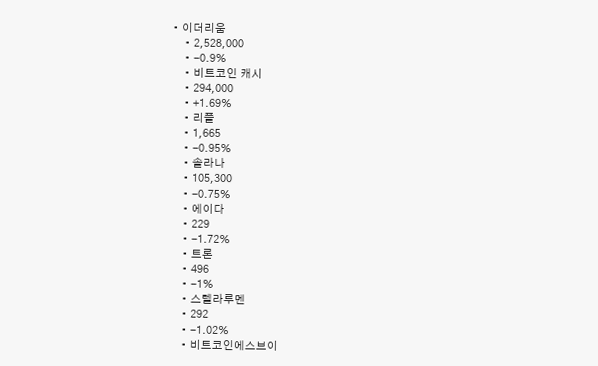• 이더리움
    • 2,528,000
    • -0.9%
    • 비트코인 캐시
    • 294,000
    • +1.69%
    • 리플
    • 1,665
    • -0.95%
    • 솔라나
    • 105,300
    • -0.75%
    • 에이다
    • 229
    • -1.72%
    • 트론
    • 496
    • -1%
    • 스텔라루멘
    • 292
    • -1.02%
    • 비트코인에스브이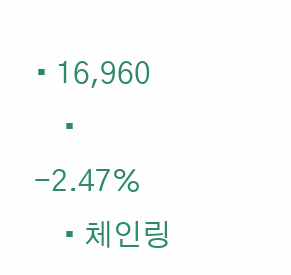• 16,960
    • -2.47%
    • 체인링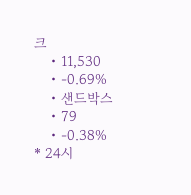크
    • 11,530
    • -0.69%
    • 샌드박스
    • 79
    • -0.38%
* 24시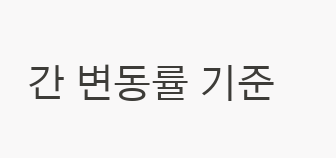간 변동률 기준